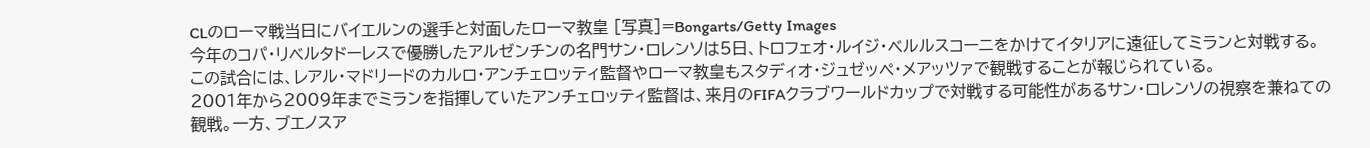CLのローマ戦当日にバイエルンの選手と対面したローマ教皇 [写真]=Bongarts/Getty Images
今年のコパ・リベルタドーレスで優勝したアルゼンチンの名門サン・ロレンソは5日、トロフェオ・ルイジ・ベルルスコーニをかけてイタリアに遠征してミランと対戦する。
この試合には、レアル・マドリードのカルロ・アンチェロッティ監督やローマ教皇もスタディオ・ジュゼッペ・メアッツァで観戦することが報じられている。
2001年から2009年までミランを指揮していたアンチェロッティ監督は、来月のFIFAクラブワールドカップで対戦する可能性があるサン・ロレンソの視察を兼ねての観戦。一方、ブエノスア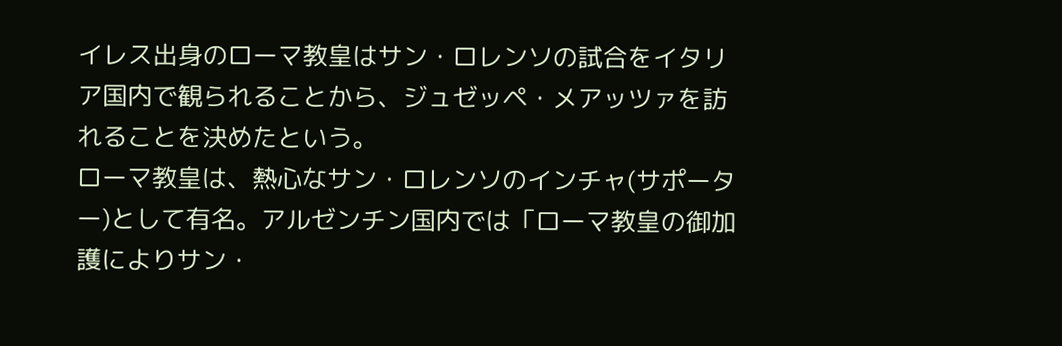イレス出身のローマ教皇はサン・ロレンソの試合をイタリア国内で観られることから、ジュゼッペ・メアッツァを訪れることを決めたという。
ローマ教皇は、熱心なサン・ロレンソのインチャ(サポーター)として有名。アルゼンチン国内では「ローマ教皇の御加護によりサン・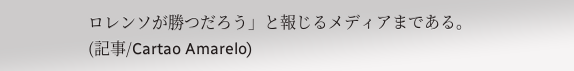ロレンソが勝つだろう」と報じるメディアまである。
(記事/Cartao Amarelo)